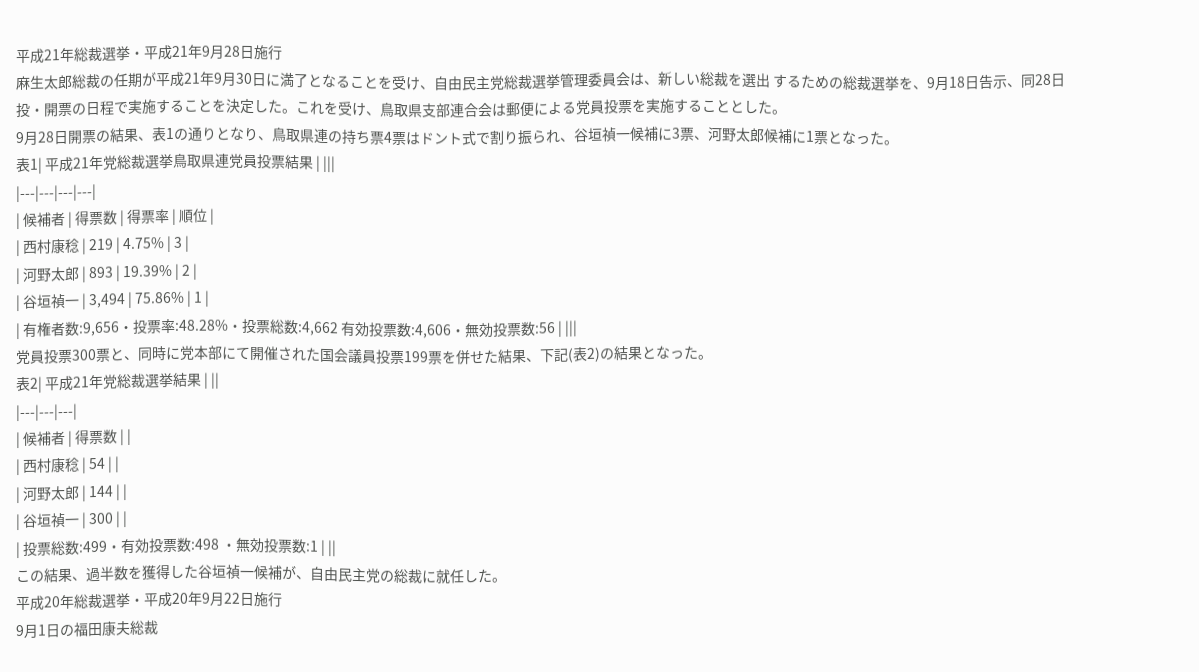平成21年総裁選挙・平成21年9月28日施行
麻生太郎総裁の任期が平成21年9月30日に満了となることを受け、自由民主党総裁選挙管理委員会は、新しい総裁を選出 するための総裁選挙を、9月18日告示、同28日投・開票の日程で実施することを決定した。これを受け、鳥取県支部連合会は郵便による党員投票を実施することとした。
9月28日開票の結果、表1の通りとなり、鳥取県連の持ち票4票はドント式で割り振られ、谷垣禎一候補に3票、河野太郎候補に1票となった。
表1| 平成21年党総裁選挙鳥取県連党員投票結果 | |||
|---|---|---|---|
| 候補者 | 得票数 | 得票率 | 順位 |
| 西村康稔 | 219 | 4.75% | 3 |
| 河野太郎 | 893 | 19.39% | 2 |
| 谷垣禎一 | 3,494 | 75.86% | 1 |
| 有権者数:9,656・投票率:48.28%・投票総数:4,662 有効投票数:4,606・無効投票数:56 | |||
党員投票300票と、同時に党本部にて開催された国会議員投票199票を併せた結果、下記(表2)の結果となった。
表2| 平成21年党総裁選挙結果 | ||
|---|---|---|
| 候補者 | 得票数 | |
| 西村康稔 | 54 | |
| 河野太郎 | 144 | |
| 谷垣禎一 | 300 | |
| 投票総数:499・有効投票数:498 ・無効投票数:1 | ||
この結果、過半数を獲得した谷垣禎一候補が、自由民主党の総裁に就任した。
平成20年総裁選挙・平成20年9月22日施行
9月1日の福田康夫総裁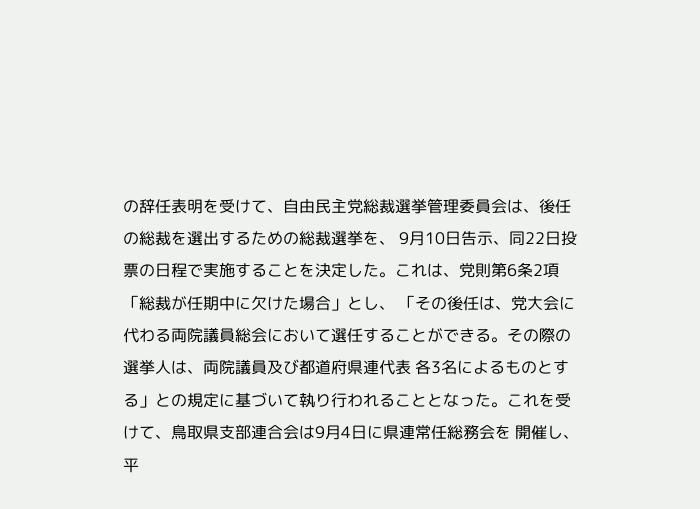の辞任表明を受けて、自由民主党総裁選挙管理委員会は、後任の総裁を選出するための総裁選挙を、 9月10日告示、同22日投票の日程で実施することを決定した。これは、党則第6条2項「総裁が任期中に欠けた場合」とし、 「その後任は、党大会に代わる両院議員総会において選任することができる。その際の選挙人は、両院議員及び都道府県連代表 各3名によるものとする」との規定に基づいて執り行われることとなった。これを受けて、鳥取県支部連合会は9月4日に県連常任総務会を 開催し、平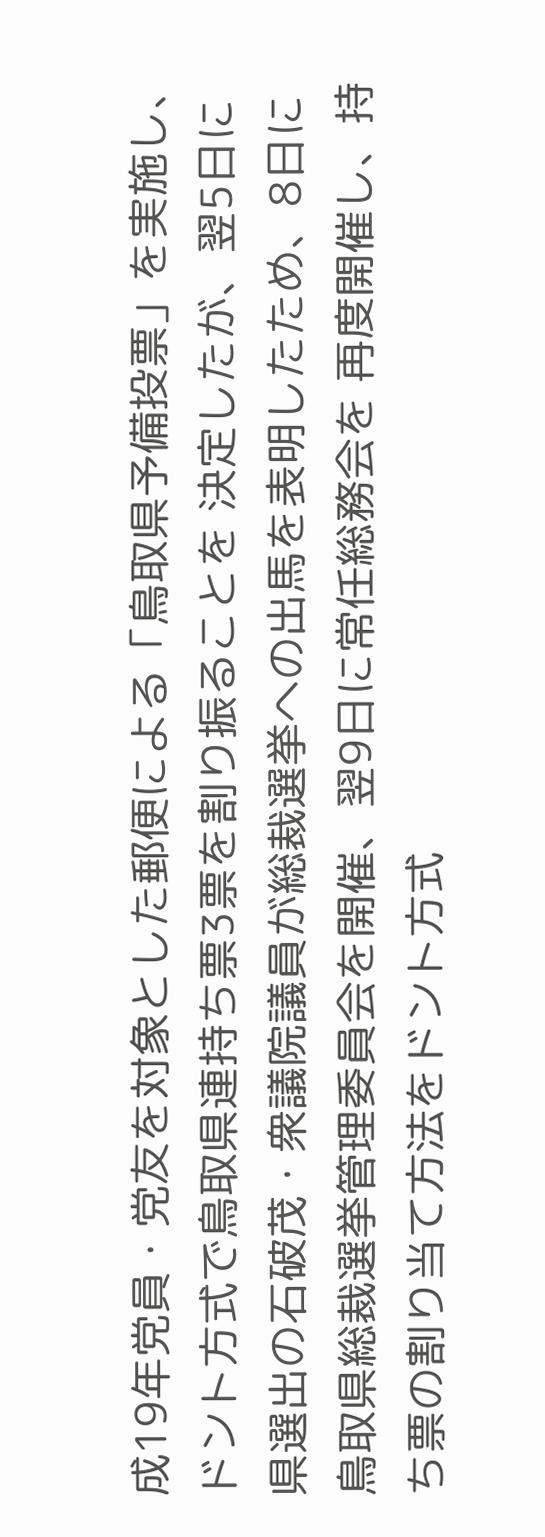成19年党員・党友を対象とした郵便による「鳥取県予備投票」を実施し、ドント方式で鳥取県連持ち票3票を割り振ることを 決定したが、翌5日に県選出の石破茂・衆議院議員が総裁選挙への出馬を表明したため、8日に鳥取県総裁選挙管理委員会を開催、翌9日に常任総務会を 再度開催し、持ち票の割り当て方法をドント方式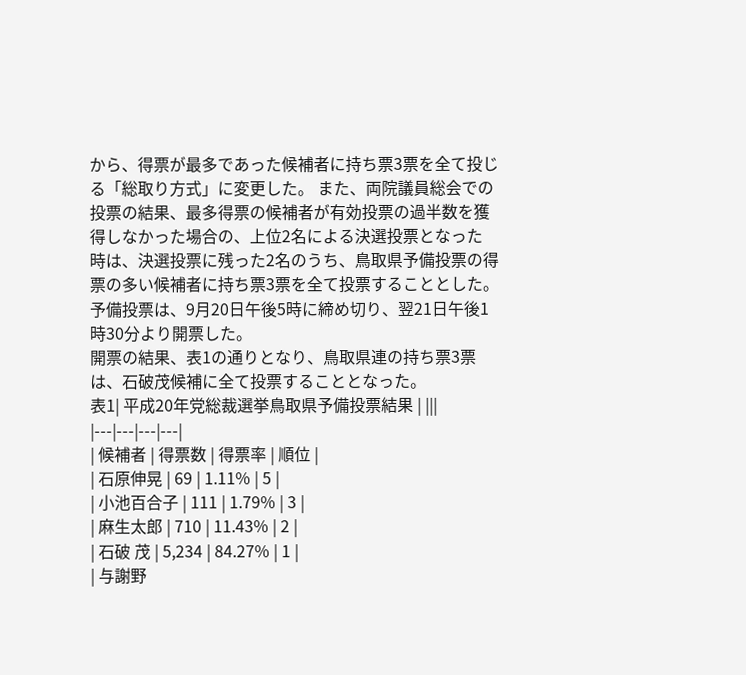から、得票が最多であった候補者に持ち票3票を全て投じる「総取り方式」に変更した。 また、両院議員総会での投票の結果、最多得票の候補者が有効投票の過半数を獲得しなかった場合の、上位2名による決選投票となった 時は、決選投票に残った2名のうち、鳥取県予備投票の得票の多い候補者に持ち票3票を全て投票することとした。 予備投票は、9月20日午後5時に締め切り、翌21日午後1時30分より開票した。
開票の結果、表1の通りとなり、鳥取県連の持ち票3票は、石破茂候補に全て投票することとなった。
表1| 平成20年党総裁選挙鳥取県予備投票結果 | |||
|---|---|---|---|
| 候補者 | 得票数 | 得票率 | 順位 |
| 石原伸晃 | 69 | 1.11% | 5 |
| 小池百合子 | 111 | 1.79% | 3 |
| 麻生太郎 | 710 | 11.43% | 2 |
| 石破 茂 | 5,234 | 84.27% | 1 |
| 与謝野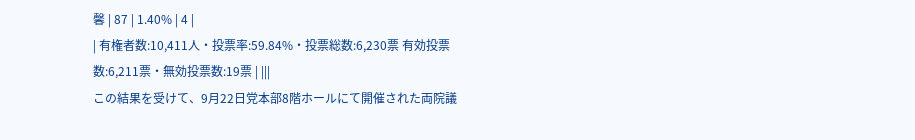馨 | 87 | 1.40% | 4 |
| 有権者数:10,411人・投票率:59.84%・投票総数:6,230票 有効投票数:6,211票・無効投票数:19票 | |||
この結果を受けて、9月22日党本部8階ホールにて開催された両院議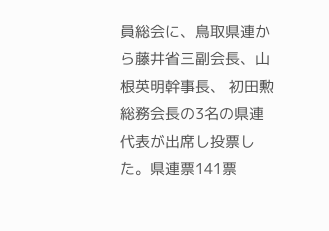員総会に、鳥取県連から藤井省三副会長、山根英明幹事長、 初田勲総務会長の3名の県連代表が出席し投票した。県連票141票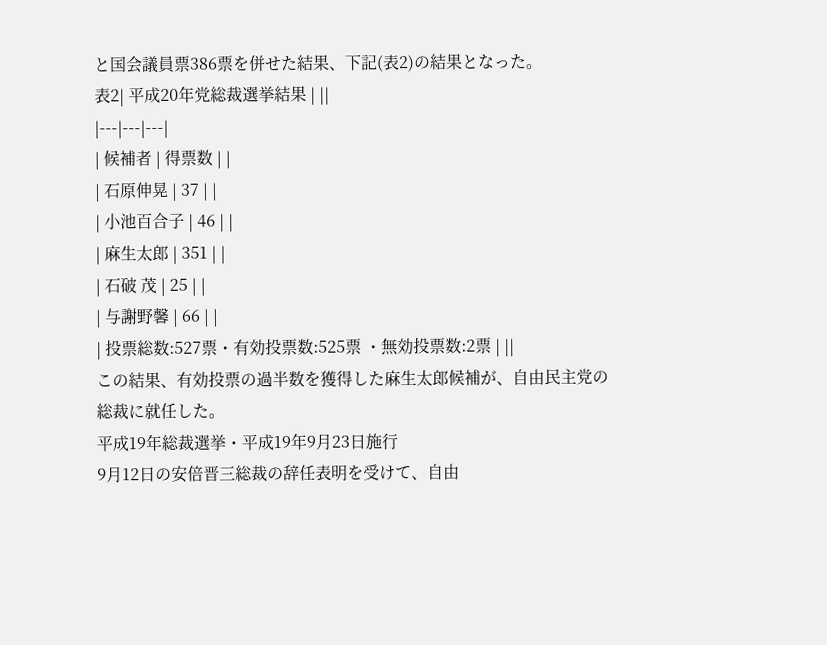と国会議員票386票を併せた結果、下記(表2)の結果となった。
表2| 平成20年党総裁選挙結果 | ||
|---|---|---|
| 候補者 | 得票数 | |
| 石原伸晃 | 37 | |
| 小池百合子 | 46 | |
| 麻生太郎 | 351 | |
| 石破 茂 | 25 | |
| 与謝野馨 | 66 | |
| 投票総数:527票・有効投票数:525票 ・無効投票数:2票 | ||
この結果、有効投票の過半数を獲得した麻生太郎候補が、自由民主党の総裁に就任した。
平成19年総裁選挙・平成19年9月23日施行
9月12日の安倍晋三総裁の辞任表明を受けて、自由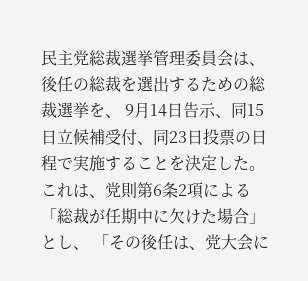民主党総裁選挙管理委員会は、後任の総裁を選出するための総裁選挙を、 9月14日告示、同15日立候補受付、同23日投票の日程で実施することを決定した。これは、党則第6条2項による「総裁が任期中に欠けた場合」とし、 「その後任は、党大会に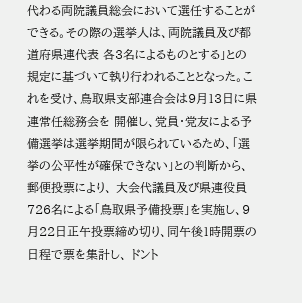代わる両院議員総会において選任することができる。その際の選挙人は、両院議員及び都道府県連代表 各3名によるものとする」との規定に基づいて執り行われることとなった。これを受け、鳥取県支部連合会は9月13日に県連常任総務会を 開催し、党員・党友による予備選挙は選挙期間が限られているため、「選挙の公平性が確保できない」との判断から、郵便投票により、 大会代議員及び県連役員726名による「鳥取県予備投票」を実施し、9月22日正午投票締め切り、同午後1時開票の日程で票を集計し、 ドント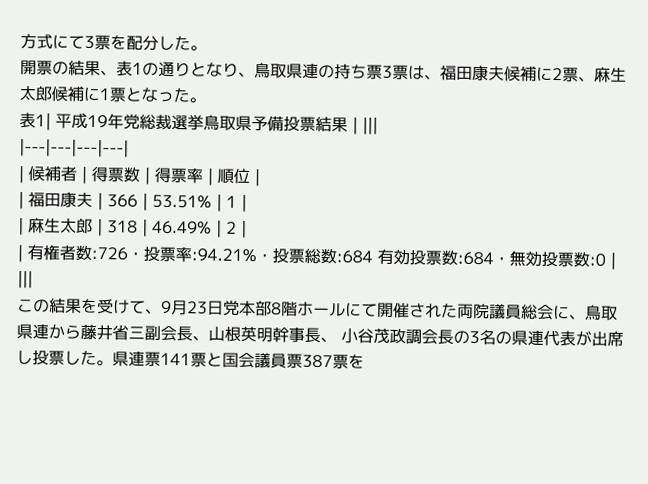方式にて3票を配分した。
開票の結果、表1の通りとなり、鳥取県連の持ち票3票は、福田康夫候補に2票、麻生太郎候補に1票となった。
表1| 平成19年党総裁選挙鳥取県予備投票結果 | |||
|---|---|---|---|
| 候補者 | 得票数 | 得票率 | 順位 |
| 福田康夫 | 366 | 53.51% | 1 |
| 麻生太郎 | 318 | 46.49% | 2 |
| 有権者数:726・投票率:94.21%・投票総数:684 有効投票数:684・無効投票数:0 | |||
この結果を受けて、9月23日党本部8階ホールにて開催された両院議員総会に、鳥取県連から藤井省三副会長、山根英明幹事長、 小谷茂政調会長の3名の県連代表が出席し投票した。県連票141票と国会議員票387票を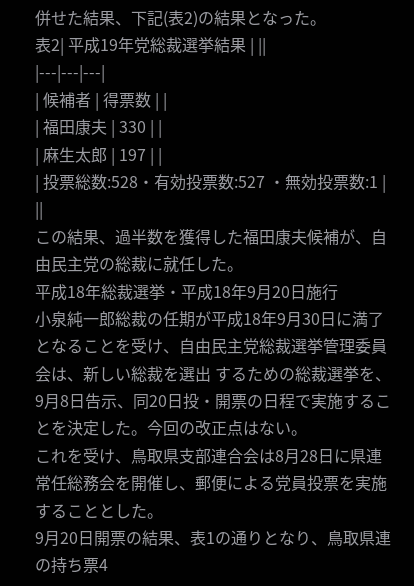併せた結果、下記(表2)の結果となった。
表2| 平成19年党総裁選挙結果 | ||
|---|---|---|
| 候補者 | 得票数 | |
| 福田康夫 | 330 | |
| 麻生太郎 | 197 | |
| 投票総数:528・有効投票数:527 ・無効投票数:1 | ||
この結果、過半数を獲得した福田康夫候補が、自由民主党の総裁に就任した。
平成18年総裁選挙・平成18年9月20日施行
小泉純一郎総裁の任期が平成18年9月30日に満了となることを受け、自由民主党総裁選挙管理委員会は、新しい総裁を選出 するための総裁選挙を、9月8日告示、同20日投・開票の日程で実施することを決定した。今回の改正点はない。
これを受け、鳥取県支部連合会は8月28日に県連常任総務会を開催し、郵便による党員投票を実施することとした。
9月20日開票の結果、表1の通りとなり、鳥取県連の持ち票4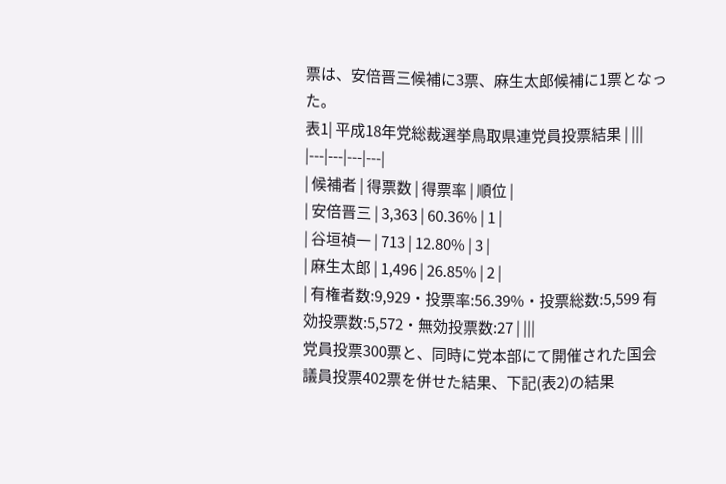票は、安倍晋三候補に3票、麻生太郎候補に1票となった。
表1| 平成18年党総裁選挙鳥取県連党員投票結果 | |||
|---|---|---|---|
| 候補者 | 得票数 | 得票率 | 順位 |
| 安倍晋三 | 3,363 | 60.36% | 1 |
| 谷垣禎一 | 713 | 12.80% | 3 |
| 麻生太郎 | 1,496 | 26.85% | 2 |
| 有権者数:9,929・投票率:56.39%・投票総数:5,599 有効投票数:5,572・無効投票数:27 | |||
党員投票300票と、同時に党本部にて開催された国会議員投票402票を併せた結果、下記(表2)の結果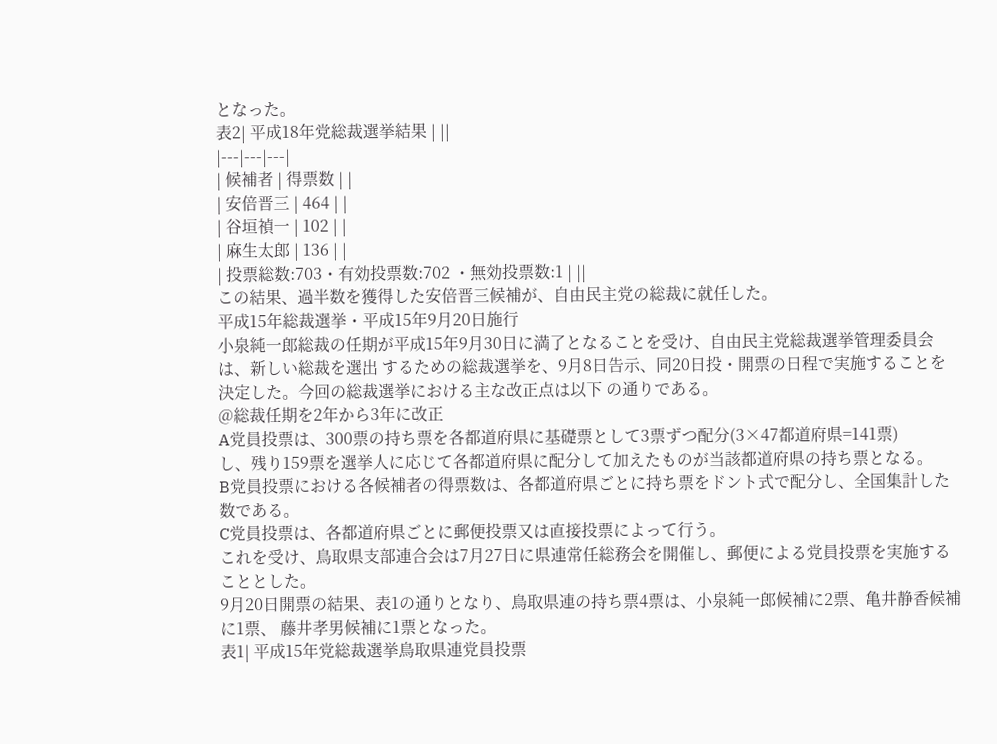となった。
表2| 平成18年党総裁選挙結果 | ||
|---|---|---|
| 候補者 | 得票数 | |
| 安倍晋三 | 464 | |
| 谷垣禎一 | 102 | |
| 麻生太郎 | 136 | |
| 投票総数:703・有効投票数:702 ・無効投票数:1 | ||
この結果、過半数を獲得した安倍晋三候補が、自由民主党の総裁に就任した。
平成15年総裁選挙・平成15年9月20日施行
小泉純一郎総裁の任期が平成15年9月30日に満了となることを受け、自由民主党総裁選挙管理委員会は、新しい総裁を選出 するための総裁選挙を、9月8日告示、同20日投・開票の日程で実施することを決定した。今回の総裁選挙における主な改正点は以下 の通りである。
@総裁任期を2年から3年に改正
A党員投票は、300票の持ち票を各都道府県に基礎票として3票ずつ配分(3×47都道府県=141票)
し、残り159票を選挙人に応じて各都道府県に配分して加えたものが当該都道府県の持ち票となる。
B党員投票における各候補者の得票数は、各都道府県ごとに持ち票をドント式で配分し、全国集計した数である。
C党員投票は、各都道府県ごとに郵便投票又は直接投票によって行う。
これを受け、鳥取県支部連合会は7月27日に県連常任総務会を開催し、郵便による党員投票を実施することとした。
9月20日開票の結果、表1の通りとなり、鳥取県連の持ち票4票は、小泉純一郎候補に2票、亀井静香候補に1票、 藤井孝男候補に1票となった。
表1| 平成15年党総裁選挙鳥取県連党員投票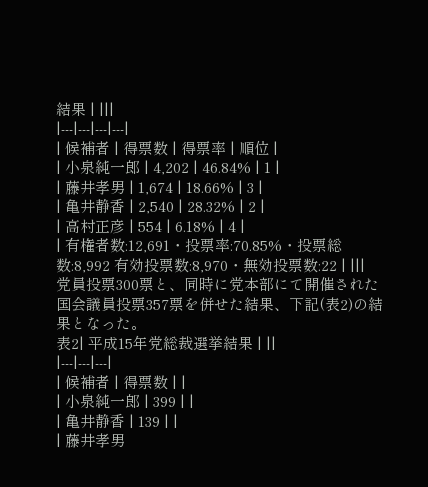結果 | |||
|---|---|---|---|
| 候補者 | 得票数 | 得票率 | 順位 |
| 小泉純一郎 | 4,202 | 46.84% | 1 |
| 藤井孝男 | 1,674 | 18.66% | 3 |
| 亀井静香 | 2,540 | 28.32% | 2 |
| 高村正彦 | 554 | 6.18% | 4 |
| 有権者数:12,691・投票率:70.85%・投票総数:8,992 有効投票数:8,970・無効投票数:22 | |||
党員投票300票と、同時に党本部にて開催された国会議員投票357票を併せた結果、下記(表2)の結果となった。
表2| 平成15年党総裁選挙結果 | ||
|---|---|---|
| 候補者 | 得票数 | |
| 小泉純一郎 | 399 | |
| 亀井静香 | 139 | |
| 藤井孝男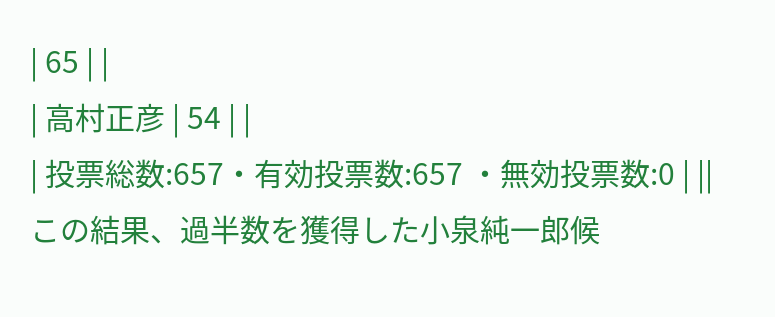| 65 | |
| 高村正彦 | 54 | |
| 投票総数:657・有効投票数:657 ・無効投票数:0 | ||
この結果、過半数を獲得した小泉純一郎候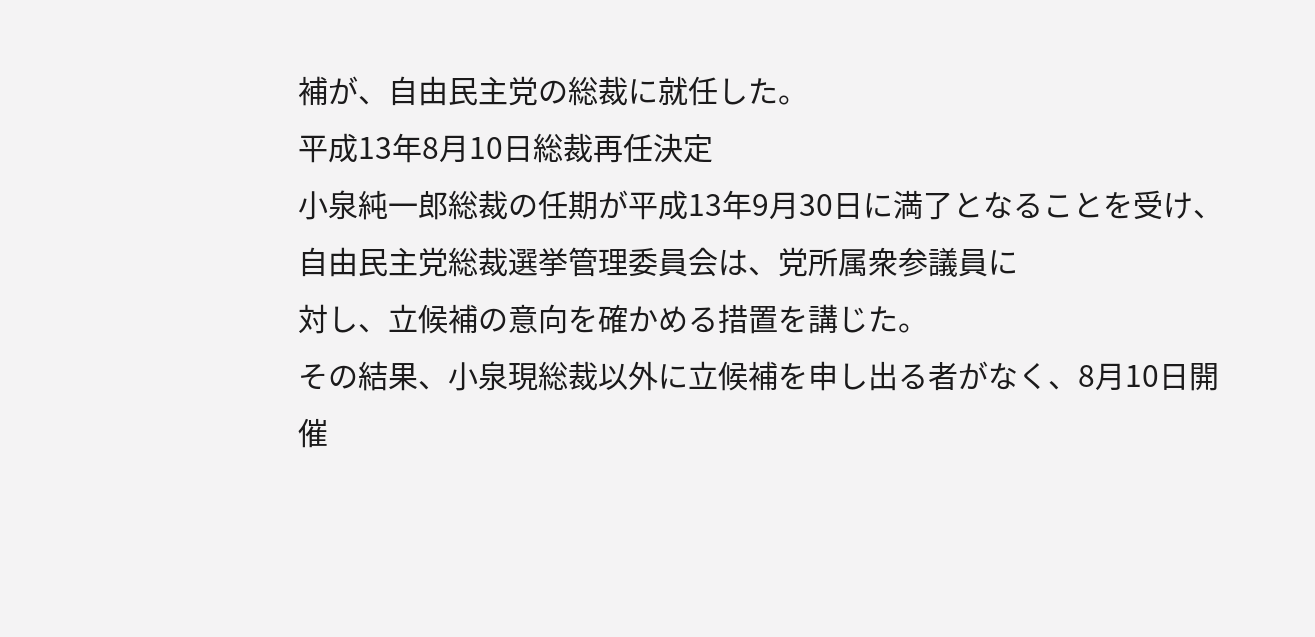補が、自由民主党の総裁に就任した。
平成13年8月10日総裁再任決定
小泉純一郎総裁の任期が平成13年9月30日に満了となることを受け、自由民主党総裁選挙管理委員会は、党所属衆参議員に
対し、立候補の意向を確かめる措置を講じた。
その結果、小泉現総裁以外に立候補を申し出る者がなく、8月10日開催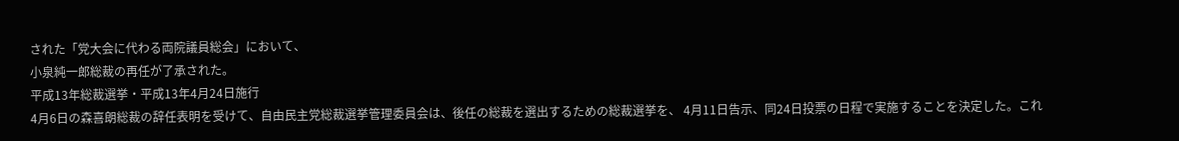された「党大会に代わる両院議員総会」において、
小泉純一郎総裁の再任が了承された。
平成13年総裁選挙・平成13年4月24日施行
4月6日の森喜朗総裁の辞任表明を受けて、自由民主党総裁選挙管理委員会は、後任の総裁を選出するための総裁選挙を、 4月11日告示、同24日投票の日程で実施することを決定した。これ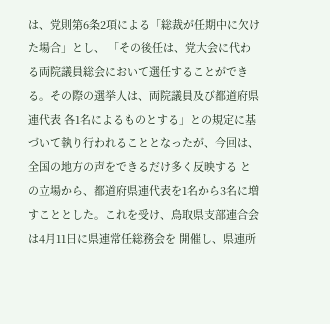は、党則第6条2項による「総裁が任期中に欠けた場合」とし、 「その後任は、党大会に代わる両院議員総会において選任することができる。その際の選挙人は、両院議員及び都道府県連代表 各1名によるものとする」との規定に基づいて執り行われることとなったが、今回は、全国の地方の声をできるだけ多く反映する との立場から、都道府県連代表を1名から3名に増すこととした。これを受け、鳥取県支部連合会は4月11日に県連常任総務会を 開催し、県連所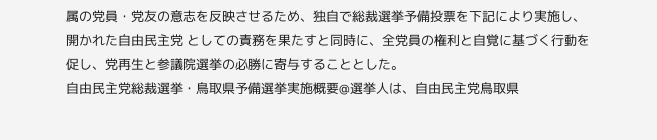属の党員・党友の意志を反映させるため、独自で総裁選挙予備投票を下記により実施し、開かれた自由民主党 としての責務を果たすと同時に、全党員の権利と自覚に基づく行動を促し、党再生と参議院選挙の必勝に寄与することとした。
自由民主党総裁選挙・鳥取県予備選挙実施概要@選挙人は、自由民主党鳥取県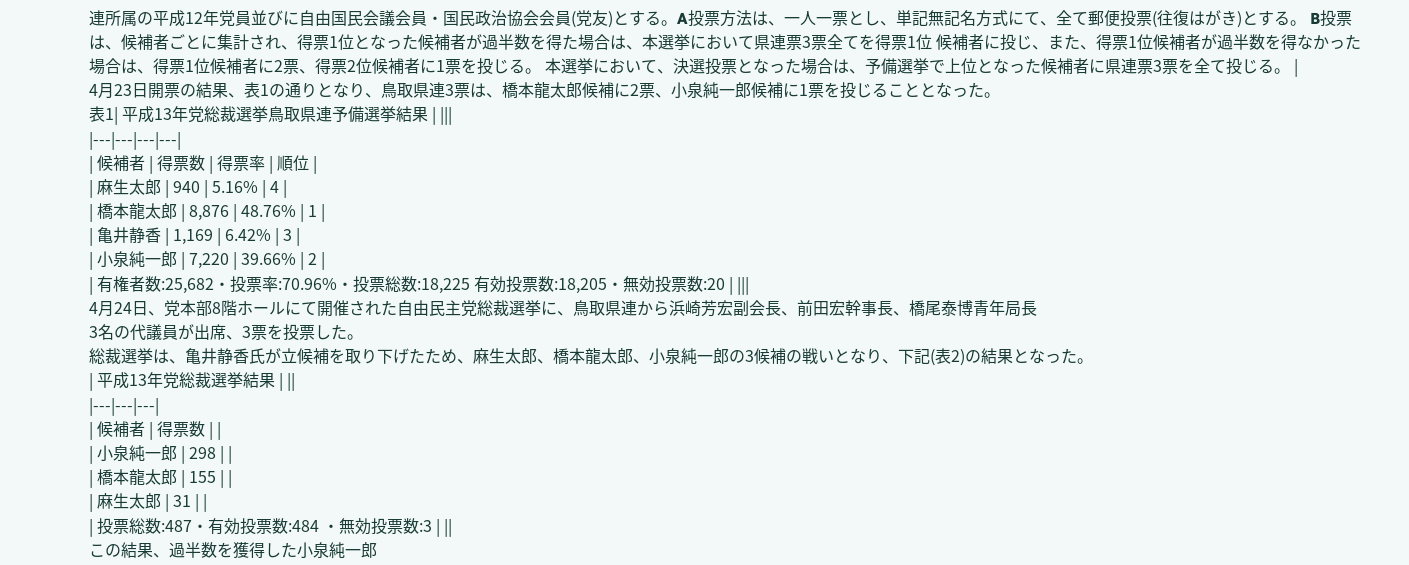連所属の平成12年党員並びに自由国民会議会員・国民政治協会会員(党友)とする。A投票方法は、一人一票とし、単記無記名方式にて、全て郵便投票(往復はがき)とする。 B投票は、候補者ごとに集計され、得票1位となった候補者が過半数を得た場合は、本選挙において県連票3票全てを得票1位 候補者に投じ、また、得票1位候補者が過半数を得なかった場合は、得票1位候補者に2票、得票2位候補者に1票を投じる。 本選挙において、決選投票となった場合は、予備選挙で上位となった候補者に県連票3票を全て投じる。 |
4月23日開票の結果、表1の通りとなり、鳥取県連3票は、橋本龍太郎候補に2票、小泉純一郎候補に1票を投じることとなった。
表1| 平成13年党総裁選挙鳥取県連予備選挙結果 | |||
|---|---|---|---|
| 候補者 | 得票数 | 得票率 | 順位 |
| 麻生太郎 | 940 | 5.16% | 4 |
| 橋本龍太郎 | 8,876 | 48.76% | 1 |
| 亀井静香 | 1,169 | 6.42% | 3 |
| 小泉純一郎 | 7,220 | 39.66% | 2 |
| 有権者数:25,682・投票率:70.96%・投票総数:18,225 有効投票数:18,205・無効投票数:20 | |||
4月24日、党本部8階ホールにて開催された自由民主党総裁選挙に、鳥取県連から浜崎芳宏副会長、前田宏幹事長、橋尾泰博青年局長
3名の代議員が出席、3票を投票した。
総裁選挙は、亀井静香氏が立候補を取り下げたため、麻生太郎、橋本龍太郎、小泉純一郎の3候補の戦いとなり、下記(表2)の結果となった。
| 平成13年党総裁選挙結果 | ||
|---|---|---|
| 候補者 | 得票数 | |
| 小泉純一郎 | 298 | |
| 橋本龍太郎 | 155 | |
| 麻生太郎 | 31 | |
| 投票総数:487・有効投票数:484 ・無効投票数:3 | ||
この結果、過半数を獲得した小泉純一郎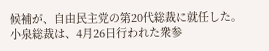候補が、自由民主党の第20代総裁に就任した。
小泉総裁は、4月26日行われた衆参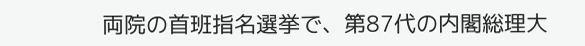両院の首班指名選挙で、第87代の内閣総理大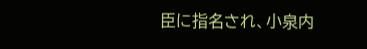臣に指名され、小泉内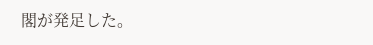閣が発足した。